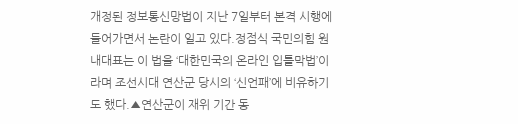개정된 정보통신망법이 지난 7일부터 본격 시행에 들어가면서 논란이 일고 있다.정점식 국민의힘 원내대표는 이 법을 ‘대한민국의 온라인 입틀막법’이라며 조선시대 연산군 당시의 ‘신언패’에 비유하기도 했다.▲연산군이 재위 기간 동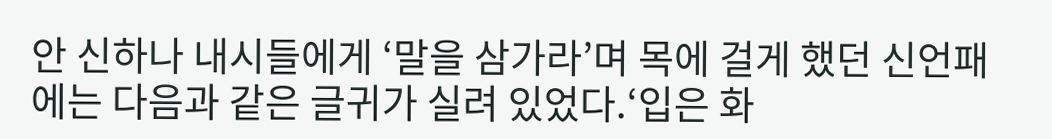안 신하나 내시들에게 ‘말을 삼가라’며 목에 걸게 했던 신언패에는 다음과 같은 글귀가 실려 있었다.‘입은 화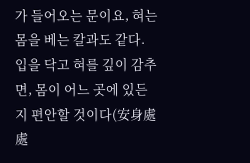가 들어오는 문이요, 혀는 몸을 베는 칼과도 같다. 입을 닥고 혀를 깊이 감추면, 몸이 어느 곳에 있든지 편안할 것이다(安身處處